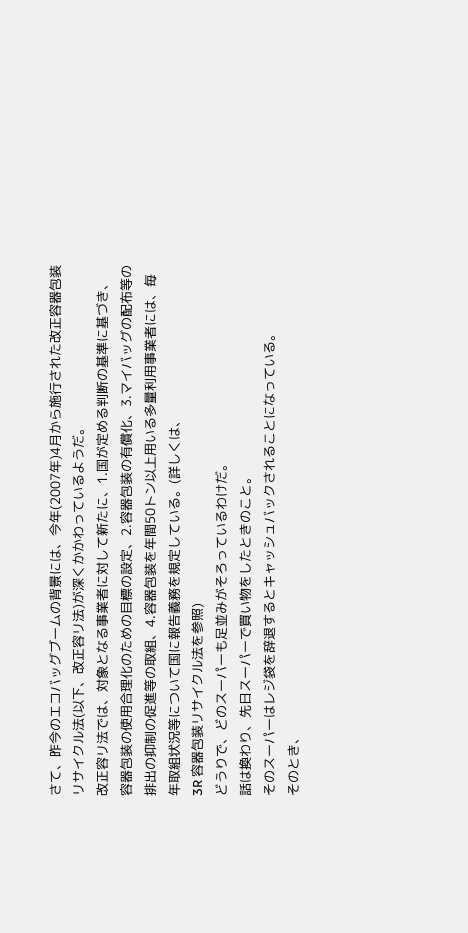さて、昨今のエコバッグブームの背景には、今年(2007年)4月から施行された改正容器包装リサイクル法(以下、改正容リ法)が深くかかわっているようだ。
改正容リ法では、対象となる事業者に対して新たに、1.国が定める判断の基準に基づき、容器包装の使用合理化のための目標の設定、2.容器包装の有償化、3.マイバッグの配布等の排出の抑制の促進等の取組、4.容器包装を年間50トン以上用いる多量利用事業者には、毎年取組状況等について国に報告義務を規定している。(詳しくは、
3R 容器包装リサイクル法を参照)
どうりで、どのスーパーも足並みがそろっているわけだ。
話は換わり、先日スーパーで買い物をしたときのこと。
そのスーパーはレジ袋を辞退するとキャッシュバックされることになっている。
そのとき、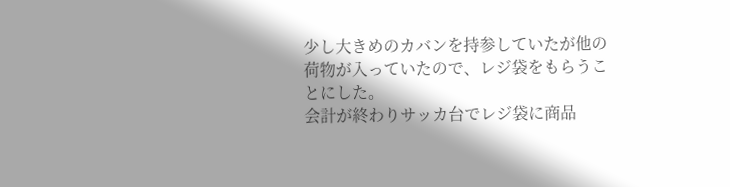少し大きめのカバンを持参していたが他の荷物が入っていたので、レジ袋をもらうことにした。
会計が終わりサッカ台でレジ袋に商品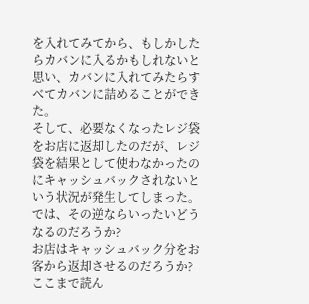を入れてみてから、もしかしたらカバンに入るかもしれないと思い、カバンに入れてみたらすべてカバンに詰めることができた。
そして、必要なくなったレジ袋をお店に返却したのだが、レジ袋を結果として使わなかったのにキャッシュバックされないという状況が発生してしまった。
では、その逆ならいったいどうなるのだろうか?
お店はキャッシュバック分をお客から返却させるのだろうか?
ここまで読ん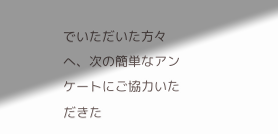でいただいた方々へ、次の簡単なアンケートにご協力いただきた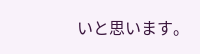いと思います。